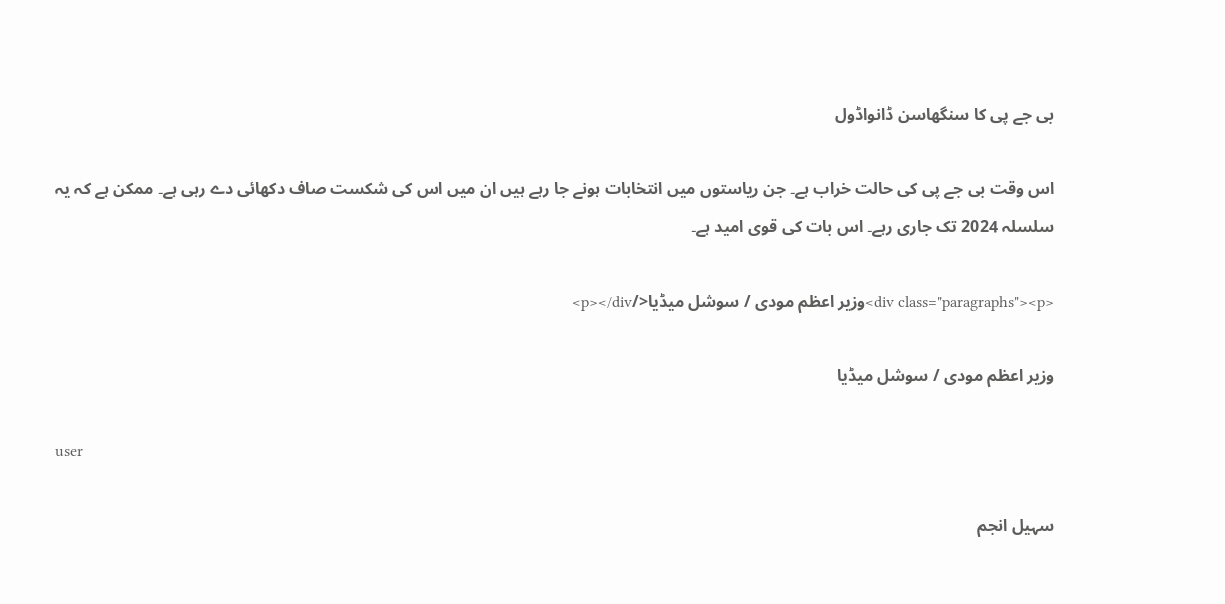بی جے پی کا سنگھاسن ڈانواڈول

اس وقت بی جے پی کی حالت خراب ہے۔ جن ریاستوں میں انتخابات ہونے جا رہے ہیں ان میں اس کی شکست صاف دکھائی دے رہی ہے۔ ممکن ہے کہ یہ سلسلہ 2024 تک جاری رہے۔ اس بات کی قوی امید ہے۔

<div class="paragraphs"><p>وزیر اعظم مودی / سوشل میڈیا</p></div>

وزیر اعظم مودی / سوشل میڈیا

user

سہیل انجم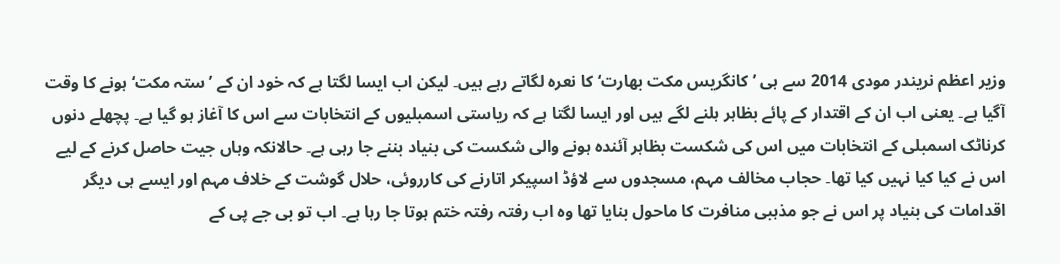وزیر اعظم نریندر مودی 2014 سے ہی ’کانگریس مکت بھارت‘کا نعرہ لگاتے رہے ہیں۔ لیکن اب ایسا لگتا ہے کہ خود ان کے ’ستہ مکت‘ہونے کا وقت آگیا ہے۔ یعنی اب ان کے اقتدار کے پائے بظاہر ہلنے لگے ہیں اور ایسا لگتا ہے کہ ریاستی اسمبلیوں کے انتخابات سے اس کا آغاز ہو گیا ہے۔ پچھلے دنوں کرناٹک اسمبلی کے انتخابات میں اس کی شکست بظاہر آئندہ ہونے والی شکست کی بنیاد بننے جا رہی ہے۔ حالانکہ وہاں جیت حاصل کرنے کے لیے اس نے کیا کیا نہیں کیا تھا۔ حجاب مخالف مہم، مسجدوں سے لاؤڈ اسپیکر اتارنے کی کارروئی، حلال گوشت کے خلاف مہم اور ایسے ہی دیگر اقدامات کی بنیاد پر اس نے جو مذہبی منافرت کا ماحول بنایا تھا وہ اب رفتہ رفتہ ختم ہوتا جا رہا ہے۔ اب تو بی جے پی کے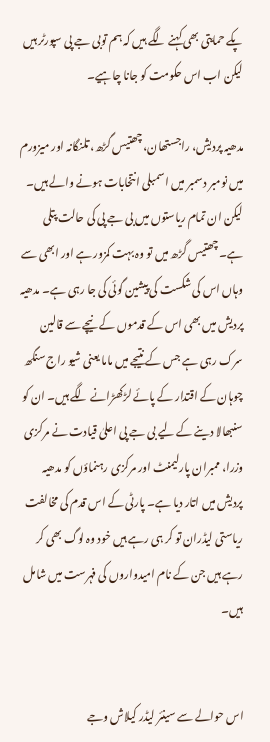پکے حمایتی بھی کہنے لگے ہیں کہ ہم توبی جے پی سپورٹر ہیں لیکن اب اس حکومت کو جانا چاہیے۔

مدھیہ پردیش، راجستھان، چھتیس گڑھ، تلنگانہ اور میزورم میں نومبر دسمبر میں اسمبلی انتخابات ہونے والے ہیں۔ لیکن ان تمام ریاستوں میں بی جے پی کی حالت پتلی ہے۔ چھتیس گڑھ میں تو وہ بہت کمزور ہے اور ابھی سے وہاں اس کی شکست کی پیشین گوئی کی جا رہی ہے۔ مدھیہ پردیش میں بھی اس کے قدموں کے نیچے سے قالین سرک رہی ہے جس کے نتیجے میں ماما یعنی شیو راج سنگھ چوہان کے اقتدار کے پائے لڑکھڑانے لگے ہیں۔ ان کو سنبھالا دینے کے لیے بی جے پی اعلیٰ قیادت نے مرکزی وزرا، ممبران پارلیمنٹ اور مرکزی رہنماؤں کو مدھیہ پردیش میں اتار دیا ہے۔ پارٹی کے اس قدم کی مخالفت ریاستی لیڈران تو کر ہی رہے ہیں خود وہ لوگ بھی کر رہے ہیں جن کے نام امیدواروں کی فہرست میں شامل ہیں۔


اس حوالے سے سینئر لیڈر کیلاش وجے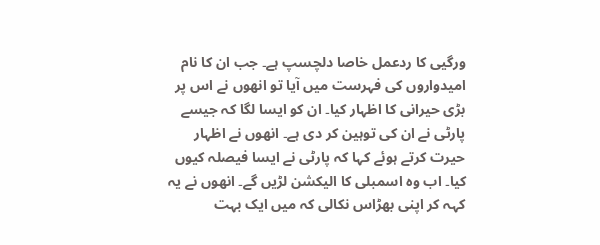ورگیی کا ردعمل خاصا دلچسپ ہے۔ جب ان کا نام امیدواروں کی فہرست میں آیا تو انھوں نے اس پر بڑی حیرانی کا اظہار کیا۔ ان کو ایسا لگا کہ جیسے پارٹی نے ان کی توہین کر دی ہے۔ انھوں نے اظہار حیرت کرتے ہوئے کہا کہ پارٹی نے ایسا فیصلہ کیوں کیا۔ اب وہ اسمبلی کا الیکشن لڑیں گے۔ انھوں نے یہ کہہ کر اپنی بھڑاس نکالی کہ میں ایک بہت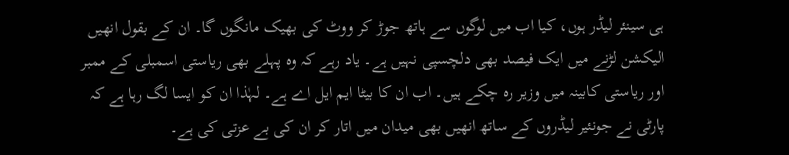ہی سینئر لیڈر ہوں، کیا اب میں لوگوں سے ہاتھ جوڑ کر ووٹ کی بھیک مانگوں گا۔ ان کے بقول انھیں الیکشن لڑنے میں ایک فیصد بھی دلچسپی نہیں ہے۔ یاد رہے کہ وہ پہلے بھی ریاستی اسمبلی کے ممبر اور ریاستی کابینہ میں وزیر رہ چکے ہیں۔ اب ان کا بیٹا ایم ایل اے ہے۔ لہٰذا ان کو ایسا لگ رہا ہے کہ پارٹی نے جونئیر لیڈروں کے ساتھ انھیں بھی میدان میں اتار کر ان کی بے عزتی کی ہے۔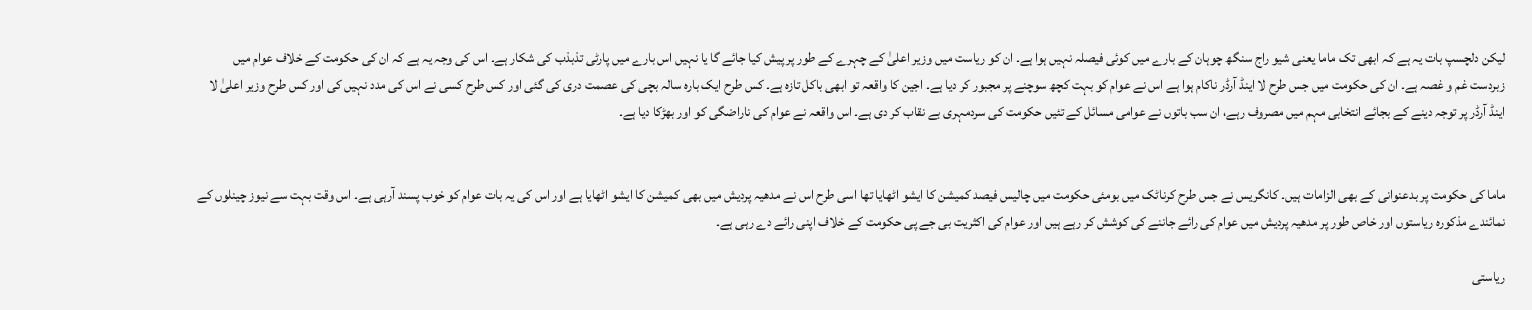لیکن دلچسپ بات یہ ہے کہ ابھی تک ماما یعنی شیو راج سنگھ چوہان کے بارے میں کوئی فیصلہ نہیں ہوا ہے۔ ان کو ریاست میں وزیر اعلیٰ کے چہرے کے طور پر پیش کیا جائے گا یا نہیں اس بارے میں پارٹی تذبذب کی شکار ہے۔ اس کی وجہ یہ ہے کہ ان کی حکومت کے خلاف عوام میں زبردست غم و غصہ ہے۔ ان کی حکومت میں جس طرح لا اینڈ آرڈر ناکام ہوا ہے اس نے عوام کو بہت کچھ سوچنے پر مجبور کر دیا ہے۔ اجین کا واقعہ تو ابھی باکل تازہ ہے۔ کس طرح ایک بارہ سالہ بچی کی عصمت دری کی گئی اور کس طرح کسی نے اس کی مدد نہیں کی اور کس طرح وزیر اعلیٰ لا اینڈ آرڈر پر توجہ دینے کے بجائے انتخابی مہم میں مصروف رہے، ان سب باتوں نے عوامی مسائل کے تئیں حکومت کی سردمہری بے نقاب کر دی ہے۔ اس واقعہ نے عوام کی ناراضگی کو اور بھڑکا دیا ہے۔


ماما کی حکومت پر بدعنوانی کے بھی الزامات ہیں۔ کانگریس نے جس طرح کرناٹک میں بومئی حکومت میں چالیس فیصد کمیشن کا ایشو اٹھایا تھا اسی طرح اس نے مدھیہ پردیش میں بھی کمیشن کا ایشو اٹھایا ہے اور اس کی یہ بات عوام کو خوب پسند آرہی ہے۔ اس وقت بہت سے نیوز چینلوں کے نمائندے مذکورہ ریاستوں اور خاص طور پر مدھیہ پردیش میں عوام کی رائے جاننے کی کوشش کر رہے ہیں اور عوام کی اکثریت بی جے پی حکومت کے خلاف اپنی رائے دے رہی ہے۔

ریاستی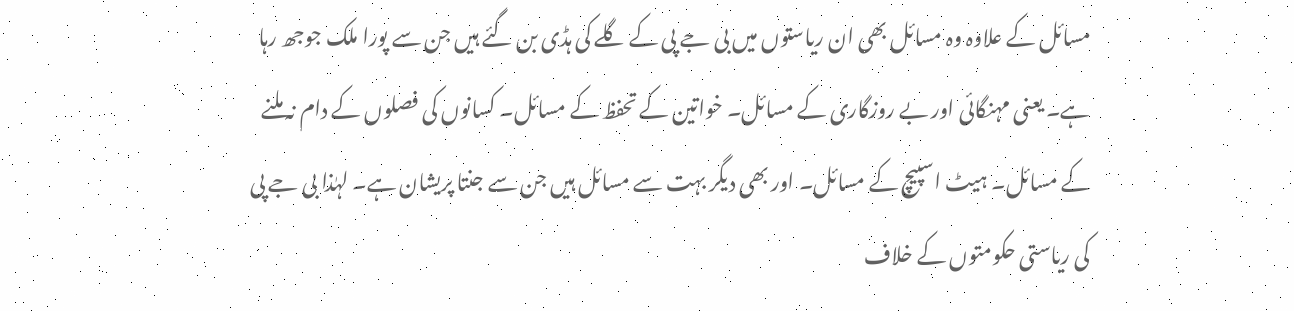مسائل کے علاوہ وہ مسائل بھی ان ریاستوں میں بی جے پی کے گلے کی ہڈی بن گئے ہیں جن سے پورا ملک جوجھ رہا ہے۔ یعنی مہنگائی اور بے روزگاری کے مسائل۔ خواتین کے تحفظ کے مسائل۔ کسانوں کی فصلوں کے دام نہ ملنے کے مسائل۔ ہیٹ اسپیچ کے مسائل۔ اور بھی دیگر بہت سے مسائل ہیں جن سے جنتا پریشان ہے۔ لہٰذا بی جے پی کی ریاستی حکومتوں کے خلاف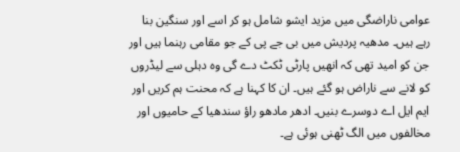عوامی ناراضگی میں مزید ایشو شامل ہو کر اسے اور سنگین بنا رہے ہیں۔ مدھیہ پردیش میں بی جے پی کے جو مقامی رہنما ہیں اور جن کو امید تھی کہ انھیں پارٹی ٹکٹ دے گی وہ دہلی سے لیڈروں کو لانے سے ناراض ہو گئے ہیں۔ ان کا کہنا ہے کہ محنت ہم کریں اور ایم ایل اے دوسرے بنیں۔ ادھر مادھو راؤ سندھیا کے حامیوں اور مخالفوں میں الگ ٹھنی ہوئی ہے۔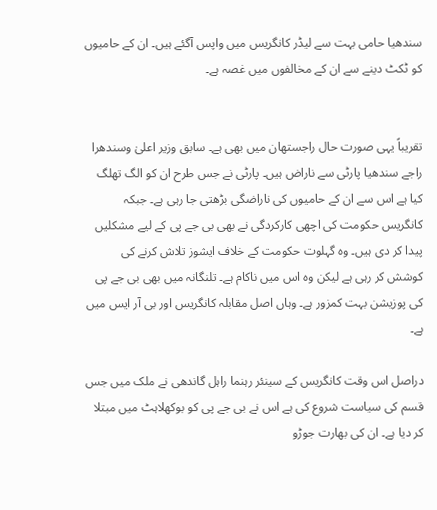سندھیا حامی بہت سے لیڈر کانگریس میں واپس آگئے ہیں۔ ان کے حامیوں کو ٹکٹ دینے سے ان کے مخالفوں میں غصہ ہے۔


تقریباً یہی صورت حال راجستھان میں بھی ہے۔ سابق وزیر اعلیٰ وسندھرا راجے سندھیا پارٹی سے ناراض ہیں۔ پارٹی نے جس طرح ان کو الگ تھلگ کیا ہے اس سے ان کے حامیوں کی ناراضگی بڑھتی جا رہی ہے۔ جبکہ کانگریس حکومت کی اچھی کارکردگی نے بھی بی جے پی کے لیے مشکلیں پیدا کر دی ہیں۔ وہ گہلوت حکومت کے خلاف ایشوز تلاش کرنے کی کوشش کر رہی ہے لیکن وہ اس میں ناکام ہے۔ تلنگانہ میں بھی بی جے پی کی پوزیشن بہت کمزور ہے۔ وہاں اصل مقابلہ کانگریس اور بی آر ایس میں ہے۔

دراصل اس وقت کانگریس کے سینئر رہنما راہل گاندھی نے ملک میں جس قسم کی سیاست شروع کی ہے اس نے بی جے پی کو بوکھلاہٹ میں مبتلا کر دیا ہے۔ ان کی بھارت جوڑو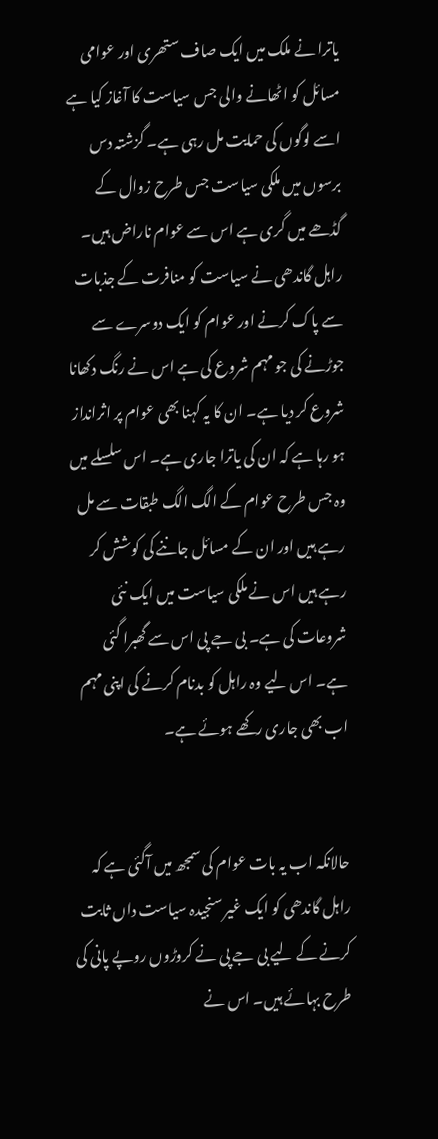یاترا نے ملک میں ایک صاف ستھری اور عوامی مسائل کو اٹھانے والی جس سیاست کا آغاز کیا ہے اسے لوگوں کی حمایت مل رہی ہے۔ گزشتہ دس برسوں میں ملکی سیاست جس طرح زوال کے گڈھے میں گری ہے اس سے عوام ناراض ہیں۔ راہل گاندھی نے سیاست کو منافرت کے جذبات سے پاک کرنے اور عوام کو ایک دوسرے سے جوڑنے کی جو مہم شروع کی ہے اس نے رنگ دکھانا شروع کر دیا ہے۔ ان کا یہ کہنا بھی عوام پر اثرانداز ہو رہا ہے کہ ان کی یاترا جاری ہے۔ اس سلسلے میں وہ جس طرح عوام کے الگ الگ طبقات سے مل رہے ہیں اور ان کے مسائل جاننے کی کوشش کر رہے ہیں اس نے ملکی سیاست میں ایک نئی شروعات کی ہے۔ بی جے پی اس سے گھبرا گئی ہے۔ اس لیے وہ راہل کو بدنام کرنے کی اپنی مہم اب بھی جاری رکھے ہوئے ہے۔


حالانکہ اب یہ بات عوام کی سمجھ میں آگئی ہے کہ راہل گاندھی کو ایک غیر سنجیدہ سیاست داں ثابت کرنے کے لیے بی جے پی نے کروڑوں روپے پانی کی طرح بہائے ہیں۔ اس نے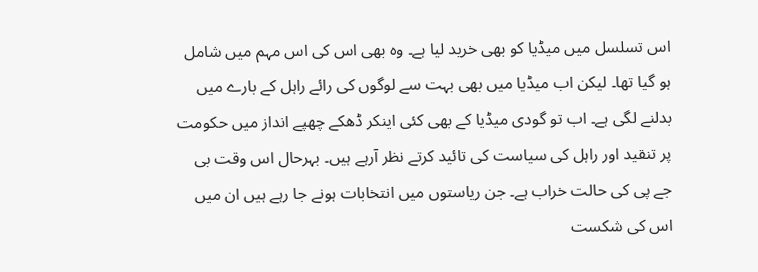اس تسلسل میں میڈیا کو بھی خرید لیا ہے۔ وہ بھی اس کی اس مہم میں شامل ہو گیا تھا۔ لیکن اب میڈیا میں بھی بہت سے لوگوں کی رائے راہل کے بارے میں بدلنے لگی ہے۔ اب تو گودی میڈیا کے بھی کئی اینکر ڈھکے چھپے انداز میں حکومت پر تنقید اور راہل کی سیاست کی تائید کرتے نظر آرہے ہیں۔ بہرحال اس وقت بی جے پی کی حالت خراب ہے۔ جن ریاستوں میں انتخابات ہونے جا رہے ہیں ان میں اس کی شکست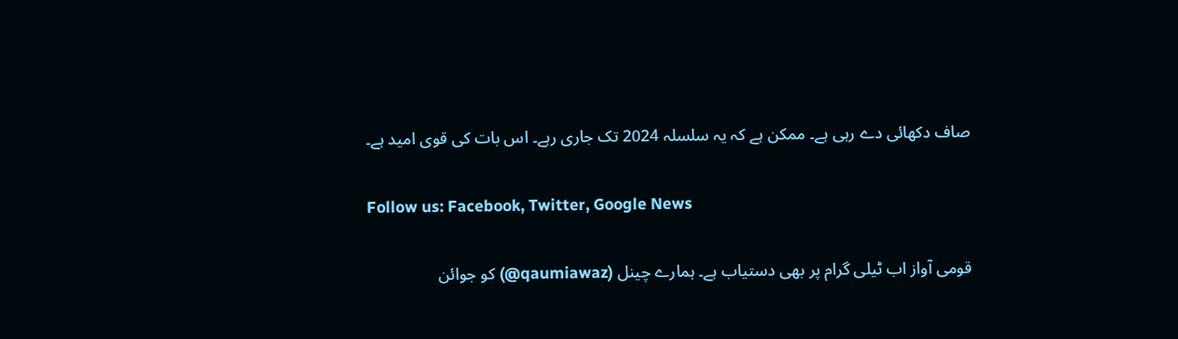صاف دکھائی دے رہی ہے۔ ممکن ہے کہ یہ سلسلہ 2024 تک جاری رہے۔ اس بات کی قوی امید ہے۔

Follow us: Facebook, Twitter, Google News

قومی آواز اب ٹیلی گرام پر بھی دستیاب ہے۔ ہمارے چینل (qaumiawaz@) کو جوائن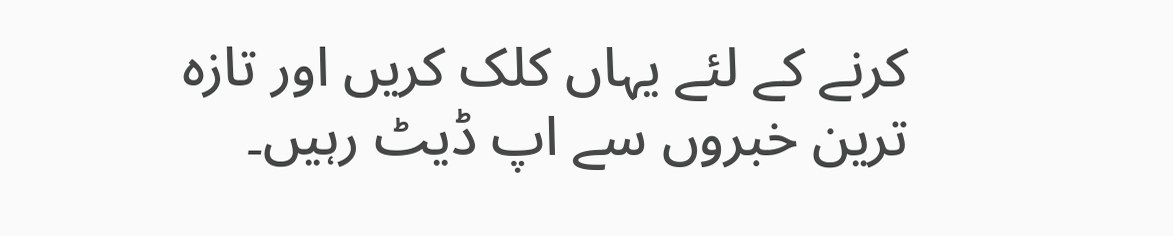کرنے کے لئے یہاں کلک کریں اور تازہ ترین خبروں سے اپ ڈیٹ رہیں۔